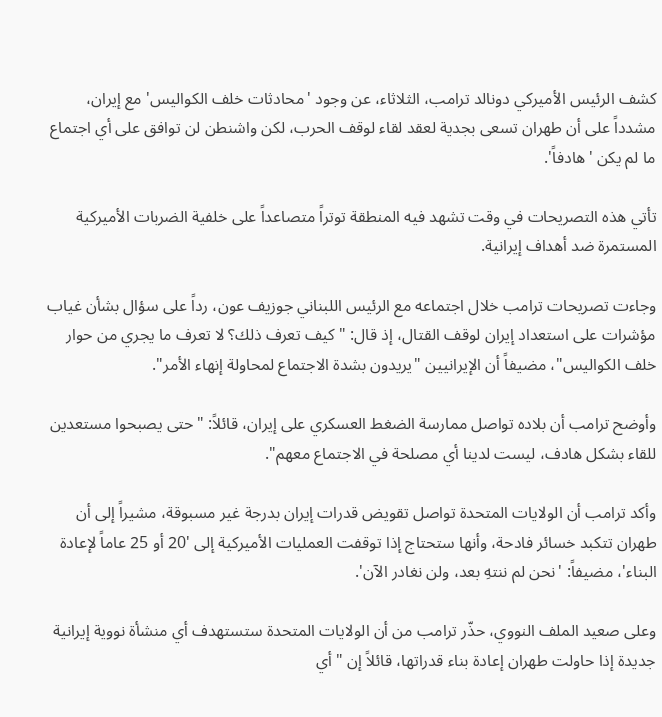كشف الرئيس الأميركي دونالد ترامب، الثلاثاء، عن وجود 'محادثات خلف الكواليس' مع إيران، مشدداً على أن طهران تسعى بجدية لعقد لقاء لوقف الحرب، لكن واشنطن لن توافق على أي اجتماع ما لم يكن 'هادفاً'.

تأتي هذه التصريحات في وقت تشهد فيه المنطقة توتراً متصاعداً على خلفية الضربات الأميركية المستمرة ضد أهداف إيرانية.

وجاءت تصريحات ترامب خلال اجتماعه مع الرئيس اللبناني جوزيف عون، رداً على سؤال بشأن غياب مؤشرات على استعداد إيران لوقف القتال، إذ قال: "كيف تعرف ذلك؟ لا تعرف ما يجري من حوار خلف الكواليس"، مضيفاً أن الإيرانيين "يريدون بشدة الاجتماع لمحاولة إنهاء الأمر".

وأوضح ترامب أن بلاده تواصل ممارسة الضغط العسكري على إيران، قائلاً: "حتى يصبحوا مستعدين للقاء بشكل هادف، ليست لدينا أي مصلحة في الاجتماع معهم".

وأكد ترامب أن الولايات المتحدة تواصل تقويض قدرات إيران بدرجة غير مسبوقة، مشيراً إلى أن طهران تتكبد خسائر فادحة، وأنها ستحتاج إذا توقفت العمليات الأميركية إلى '20 أو 25 عاماً لإعادة البناء'، مضيفاً: 'نحن لم ننتهِ بعد، ولن نغادر الآن'.

وعلى صعيد الملف النووي، حذّر ترامب من أن الولايات المتحدة ستستهدف أي منشأة نووية إيرانية جديدة إذا حاولت طهران إعادة بناء قدراتها، قائلاً إن "أي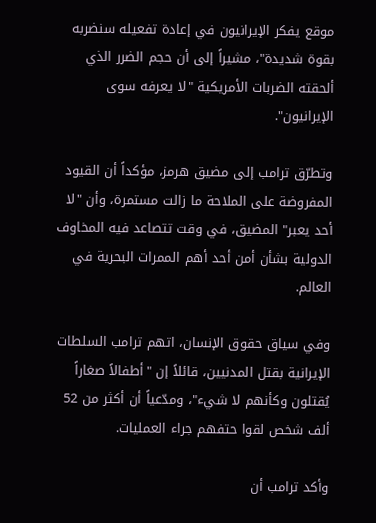موقع يفكر الإيرانيون في إعادة تفعيله سنضربه بقوة شديدة"، مشيراً إلى أن حجم الضرر الذي ألحقته الضربات الأمريكية "لا يعرفه سوى الإيرانيون".

وتطرّق ترامب إلى مضيق هرمز، مؤكداً أن القيود المفروضة على الملاحة ما زالت مستمرة، وأن "لا أحد يعبر" المضيق، في وقت تتصاعد فيه المخاوف الدولية بشأن أمن أحد أهم الممرات البحرية في العالم.

وفي سياق حقوق الإنسان، اتهم ترامب السلطات الإيرانية بقتل المدنيين، قائلاً إن "أطفالاً صغاراً يُقتلون وكأنهم لا شيء"، ومدّعياً أن أكثر من 52 ألف شخص لقوا حتفهم جراء العمليات.

وأكد ترامب أن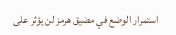استمرار الوضع في مضيق هرمز لن يؤثر على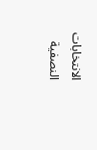الانتخابات النصفية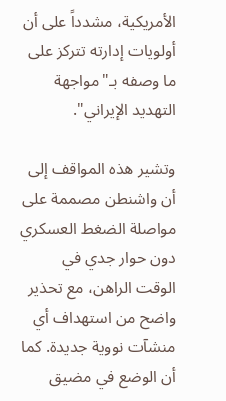الأمريكية، مشدداً على أن أولويات إدارته تتركز على ما وصفه بـ"مواجهة التهديد الإيراني".

وتشير هذه المواقف إلى أن واشنطن مصممة على مواصلة الضغط العسكري دون حوار جدي في الوقت الراهن، مع تحذير واضح من استهداف أي منشآت نووية جديدة. كما أن الوضع في مضيق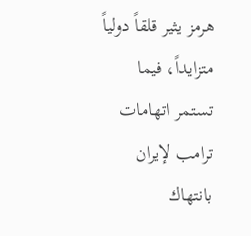هرمز يثير قلقاً دولياً متزايداً، فيما تستمر اتهامات ترامب لإيران بانتهاك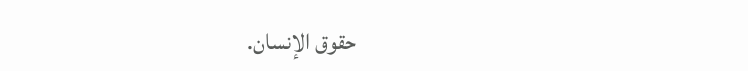حقوق الإنسان.